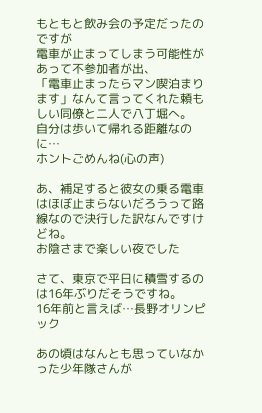もともと飲み会の予定だったのですが
電車が止まってしまう可能性があって不参加者が出、
「電車止まったらマン喫泊まります」なんて言ってくれた頼もしい同僚と二人で八丁堀へ。
自分は歩いて帰れる距離なのに…
ホントごめんね(心の声)

あ、補足すると彼女の乗る電車はほぼ止まらないだろうって路線なので決行した訳なんですけどね。
お陰さまで楽しい夜でした

さて、東京で平日に積雪するのは16年ぶりだそうですね。
16年前と言えば…長野オリンピック

あの頃はなんとも思っていなかった少年隊さんが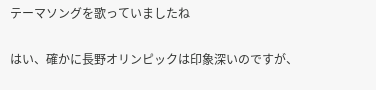テーマソングを歌っていましたね

はい、確かに長野オリンピックは印象深いのですが、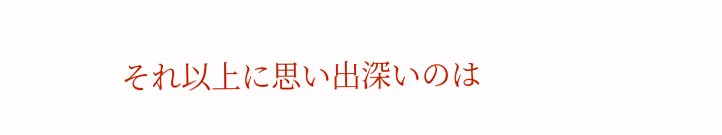それ以上に思い出深いのは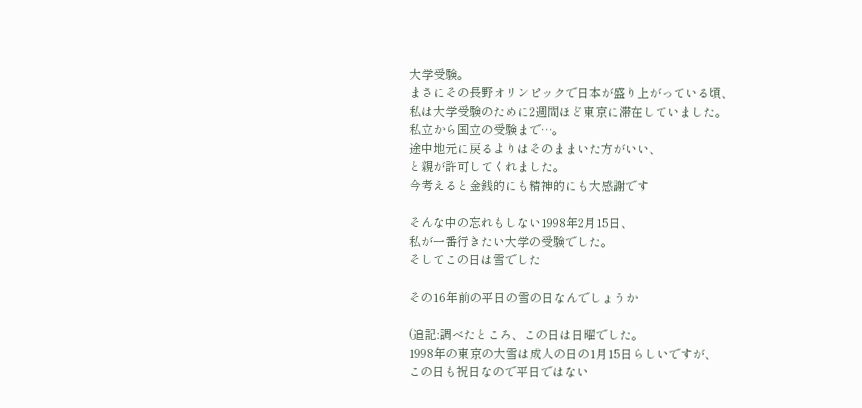大学受験。
まさにその長野オリンピックで日本が盛り上がっている頃、
私は大学受験のために2週間ほど東京に滞在していました。
私立から国立の受験まで…。
途中地元に戻るよりはそのままいた方がいい、
と親が許可してくれました。
今考えると金銭的にも精神的にも大感謝です

そんな中の忘れもしない1998年2月15日、
私が一番行きたい大学の受験でした。
そしてこの日は雪でした

その16年前の平日の雪の日なんでしょうか

(追記:調べたところ、この日は日曜でした。
1998年の東京の大雪は成人の日の1月15日らしいですが、
この日も祝日なので平日ではない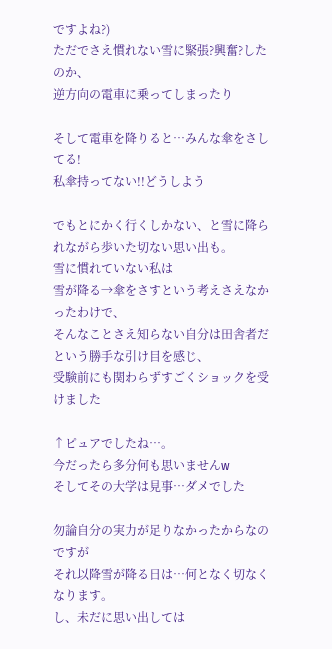ですよね?)
ただでさえ慣れない雪に緊張?興奮?したのか、
逆方向の電車に乗ってしまったり

そして電車を降りると…みんな傘をさしてる!
私傘持ってない!!どうしよう

でもとにかく行くしかない、と雪に降られながら歩いた切ない思い出も。
雪に慣れていない私は
雪が降る→傘をさすという考えさえなかったわけで、
そんなことさえ知らない自分は田舎者だという勝手な引け目を感じ、
受験前にも関わらずすごくショックを受けました

↑ピュアでしたね…。
今だったら多分何も思いませんw
そしてその大学は見事…ダメでした

勿論自分の実力が足りなかったからなのですが
それ以降雪が降る日は…何となく切なくなります。
し、未だに思い出しては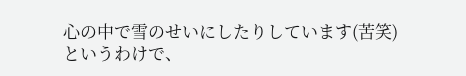心の中で雪のせいにしたりしています(苦笑)
というわけで、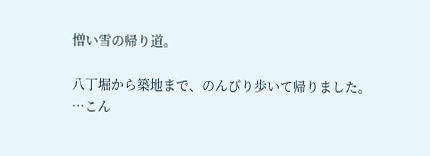憎い雪の帰り道。

八丁堀から築地まで、のんびり歩いて帰りました。
…こん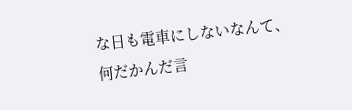な日も電車にしないなんて、
何だかんだ言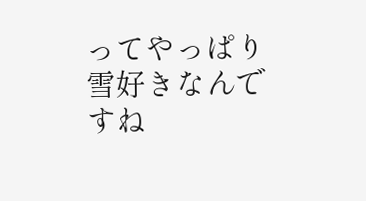ってやっぱり雪好きなんですね